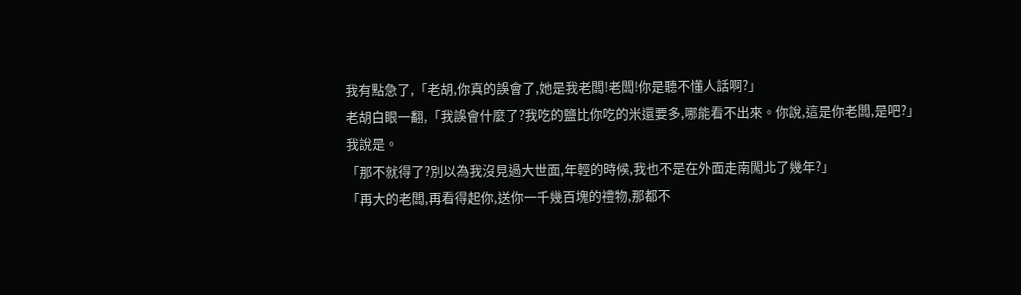我有點急了,「老胡,你真的誤會了,她是我老闆!老闆!你是聽不懂人話啊?」
老胡白眼一翻,「我誤會什麼了?我吃的鹽比你吃的米還要多,哪能看不出來。你說,這是你老闆,是吧?」
我說是。
「那不就得了?別以為我沒見過大世面,年輕的時候,我也不是在外面走南闖北了幾年?」
「再大的老闆,再看得起你,送你一千幾百塊的禮物,那都不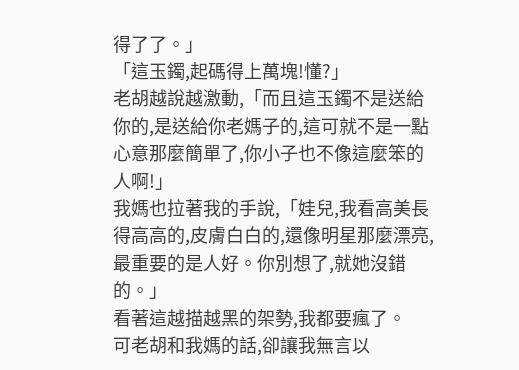得了了。」
「這玉鐲,起碼得上萬塊!懂?」
老胡越說越激動,「而且這玉鐲不是送給你的,是送給你老媽子的,這可就不是一點心意那麼簡單了,你小子也不像這麼笨的人啊!」
我媽也拉著我的手說,「娃兒,我看高美長得高高的,皮膚白白的,還像明星那麼漂亮,最重要的是人好。你別想了,就她沒錯的。」
看著這越描越黑的架勢,我都要瘋了。
可老胡和我媽的話,卻讓我無言以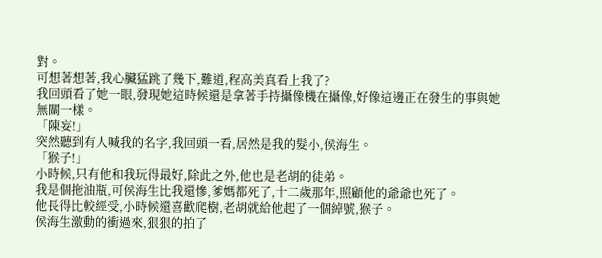對。
可想著想著,我心臟猛跳了幾下,難道,程高美真看上我了?
我回頭看了她一眼,發現她這時候還是拿著手持攝像機在攝像,好像這邊正在發生的事與她無關一樣。
「陳妄!」
突然聽到有人喊我的名字,我回頭一看,居然是我的髮小,侯海生。
「猴子!」
小時候,只有他和我玩得最好,除此之外,他也是老胡的徒弟。
我是個拖油瓶,可侯海生比我還慘,爹媽都死了,十二歲那年,照顧他的爺爺也死了。
他長得比較經受,小時候還喜歡爬樹,老胡就給他起了一個綽號,猴子。
侯海生激動的衝過來,狠狠的拍了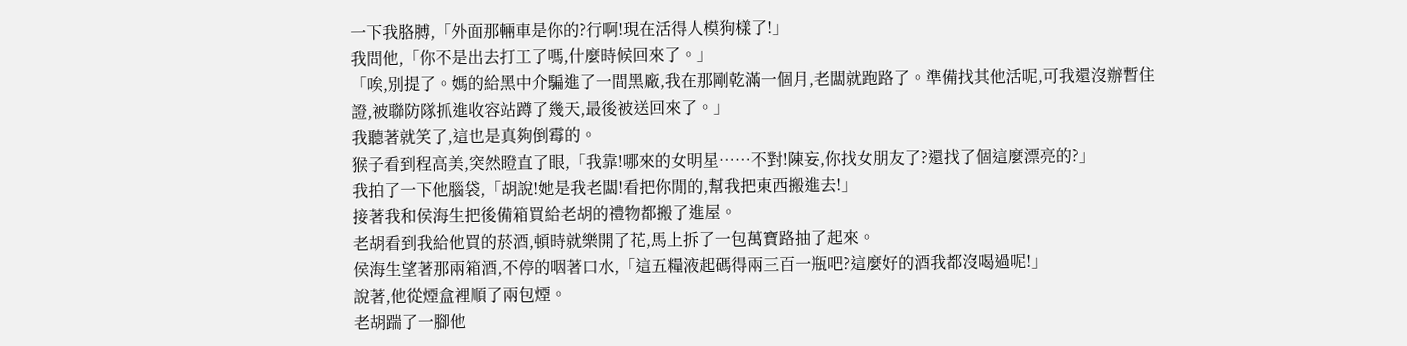一下我胳膊,「外面那輛車是你的?行啊!現在活得人模狗樣了!」
我問他,「你不是出去打工了嗎,什麼時候回來了。」
「唉,別提了。媽的給黑中介騙進了一間黑廠,我在那剛乾滿一個月,老闆就跑路了。準備找其他活呢,可我還沒辦暫住證,被聯防隊抓進收容站蹲了幾天,最後被送回來了。」
我聽著就笑了,這也是真夠倒霉的。
猴子看到程高美,突然瞪直了眼,「我靠!哪來的女明星……不對!陳妄,你找女朋友了?還找了個這麼漂亮的?」
我拍了一下他腦袋,「胡說!她是我老闆!看把你閒的,幫我把東西搬進去!」
接著我和侯海生把後備箱買給老胡的禮物都搬了進屋。
老胡看到我給他買的菸酒,頓時就樂開了花,馬上拆了一包萬寶路抽了起來。
侯海生望著那兩箱酒,不停的咽著口水,「這五糧液起碼得兩三百一瓶吧?這麼好的酒我都沒喝過呢!」
說著,他從煙盒裡順了兩包煙。
老胡踹了一腳他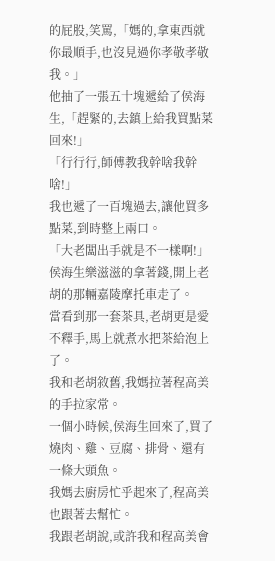的屁股,笑罵,「媽的,拿東西就你最順手,也沒見過你孝敬孝敬我。」
他抽了一張五十塊遞給了侯海生,「趕緊的,去鎮上給我買點菜回來!」
「行行行,師傅教我幹啥我幹啥!」
我也遞了一百塊過去,讓他買多點菜,到時整上兩口。
「大老闆出手就是不一樣啊!」侯海生樂滋滋的拿著錢,開上老胡的那輛嘉陵摩托車走了。
當看到那一套茶具,老胡更是愛不釋手,馬上就煮水把茶給泡上了。
我和老胡敘舊,我媽拉著程高美的手拉家常。
一個小時候,侯海生回來了,買了燒肉、雞、豆腐、排骨、還有一條大頭魚。
我媽去廚房忙乎起來了,程高美也跟著去幫忙。
我跟老胡說,或許我和程高美會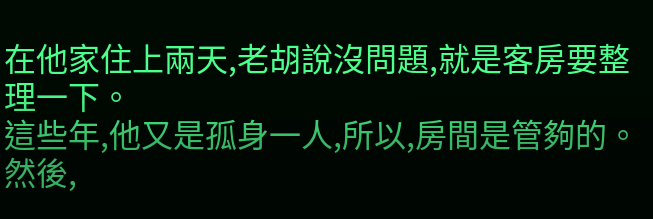在他家住上兩天,老胡說沒問題,就是客房要整理一下。
這些年,他又是孤身一人,所以,房間是管夠的。
然後,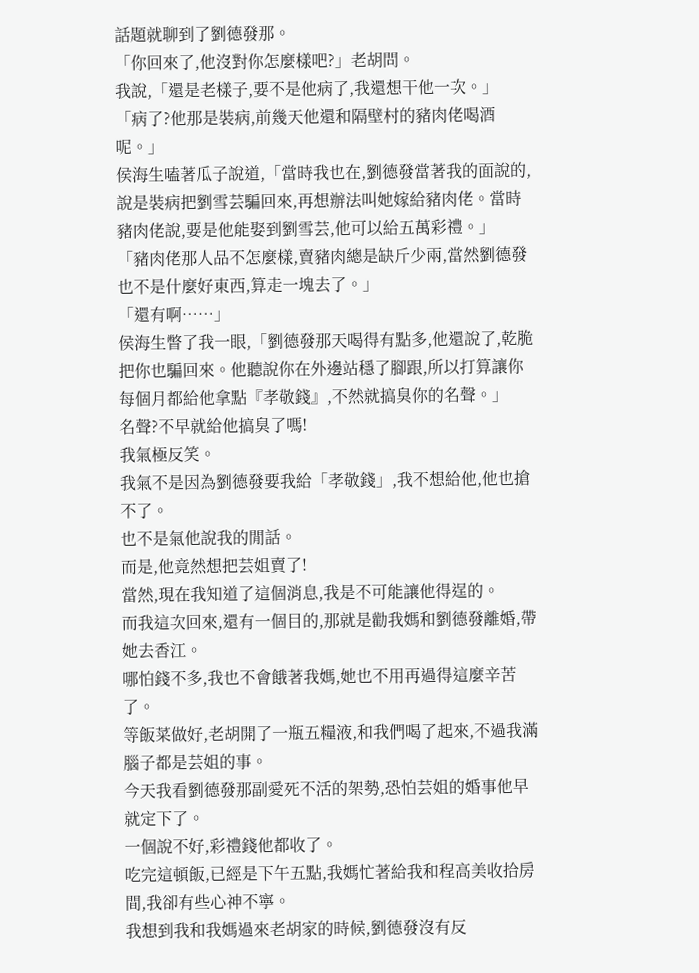話題就聊到了劉德發那。
「你回來了,他沒對你怎麼樣吧?」老胡問。
我說,「還是老樣子,要不是他病了,我還想干他一次。」
「病了?他那是裝病,前幾天他還和隔壁村的豬肉佬喝酒呢。」
侯海生嗑著瓜子說道,「當時我也在,劉德發當著我的面說的,說是裝病把劉雪芸騙回來,再想辦法叫她嫁給豬肉佬。當時豬肉佬說,要是他能娶到劉雪芸,他可以給五萬彩禮。」
「豬肉佬那人品不怎麼樣,賣豬肉總是缺斤少兩,當然劉德發也不是什麼好東西,算走一塊去了。」
「還有啊……」
侯海生瞥了我一眼,「劉德發那天喝得有點多,他還說了,乾脆把你也騙回來。他聽說你在外邊站穩了腳跟,所以打算讓你每個月都給他拿點『孝敬錢』,不然就搞臭你的名聲。」
名聲?不早就給他搞臭了嗎!
我氣極反笑。
我氣不是因為劉德發要我給「孝敬錢」,我不想給他,他也搶不了。
也不是氣他說我的閒話。
而是,他竟然想把芸姐賣了!
當然,現在我知道了這個消息,我是不可能讓他得逞的。
而我這次回來,還有一個目的,那就是勸我媽和劉德發離婚,帶她去香江。
哪怕錢不多,我也不會餓著我媽,她也不用再過得這麼辛苦了。
等飯菜做好,老胡開了一瓶五糧液,和我們喝了起來,不過我滿腦子都是芸姐的事。
今天我看劉德發那副愛死不活的架勢,恐怕芸姐的婚事他早就定下了。
一個說不好,彩禮錢他都收了。
吃完這頓飯,已經是下午五點,我媽忙著給我和程高美收拾房間,我卻有些心神不寧。
我想到我和我媽過來老胡家的時候,劉德發沒有反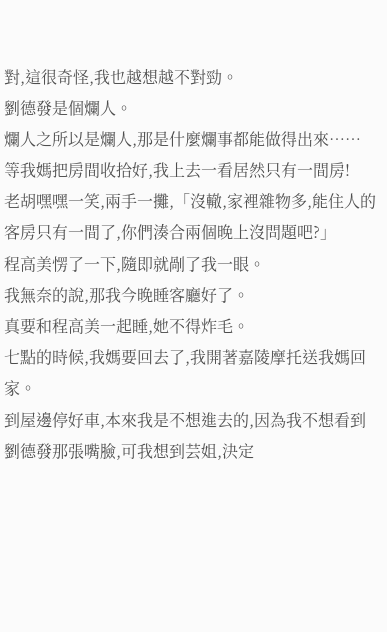對,這很奇怪,我也越想越不對勁。
劉德發是個爛人。
爛人之所以是爛人,那是什麼爛事都能做得出來……
等我媽把房間收拾好,我上去一看居然只有一間房!
老胡嘿嘿一笑,兩手一攤,「沒轍,家裡雜物多,能住人的客房只有一間了,你們湊合兩個晚上沒問題吧?」
程高美愣了一下,隨即就剮了我一眼。
我無奈的說,那我今晚睡客廳好了。
真要和程高美一起睡,她不得炸毛。
七點的時候,我媽要回去了,我開著嘉陵摩托送我媽回家。
到屋邊停好車,本來我是不想進去的,因為我不想看到劉德發那張嘴臉,可我想到芸姐,決定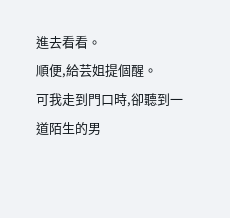進去看看。
順便,給芸姐提個醒。
可我走到門口時,卻聽到一道陌生的男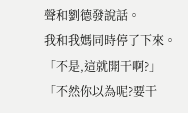聲和劉德發說話。
我和我媽同時停了下來。
「不是,這就開干啊?」
「不然你以為呢?要干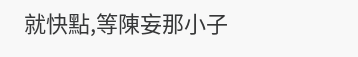就快點,等陳妄那小子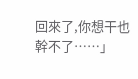回來了,你想干也幹不了……」